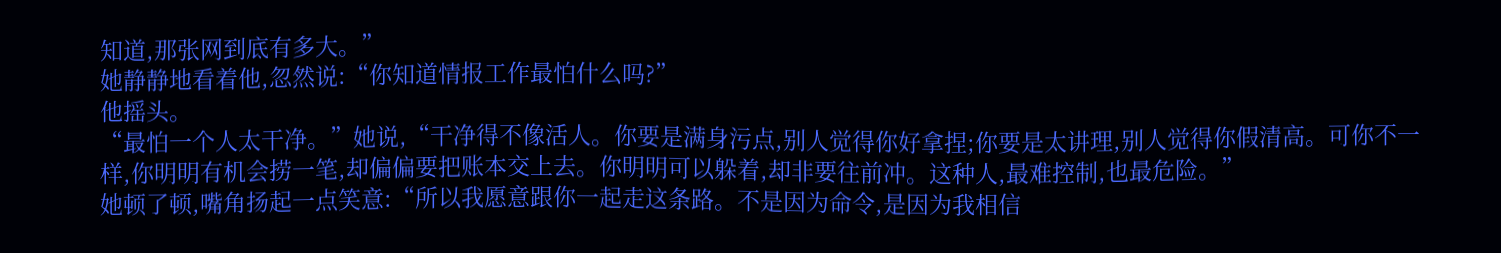知道,那张网到底有多大。”
她静静地看着他,忽然说:“你知道情报工作最怕什么吗?”
他摇头。
“最怕一个人太干净。”她说,“干净得不像活人。你要是满身污点,别人觉得你好拿捏;你要是太讲理,别人觉得你假清高。可你不一样,你明明有机会捞一笔,却偏偏要把账本交上去。你明明可以躲着,却非要往前冲。这种人,最难控制,也最危险。”
她顿了顿,嘴角扬起一点笑意:“所以我愿意跟你一起走这条路。不是因为命令,是因为我相信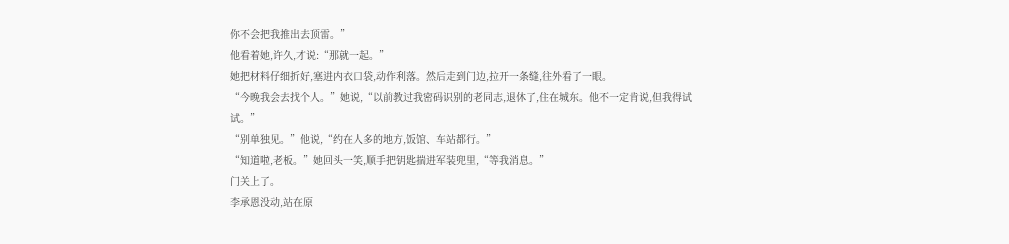你不会把我推出去顶雷。”
他看着她,许久,才说:“那就一起。”
她把材料仔细折好,塞进内衣口袋,动作利落。然后走到门边,拉开一条缝,往外看了一眼。
“今晚我会去找个人。”她说,“以前教过我密码识别的老同志,退休了,住在城东。他不一定肯说,但我得试试。”
“别单独见。”他说,“约在人多的地方,饭馆、车站都行。”
“知道啦,老板。”她回头一笑,顺手把钥匙揣进军装兜里,“等我消息。”
门关上了。
李承恩没动,站在原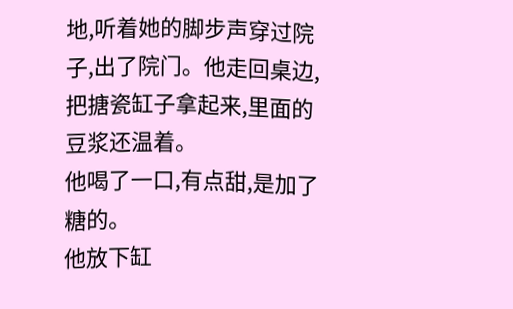地,听着她的脚步声穿过院子,出了院门。他走回桌边,把搪瓷缸子拿起来,里面的豆浆还温着。
他喝了一口,有点甜,是加了糖的。
他放下缸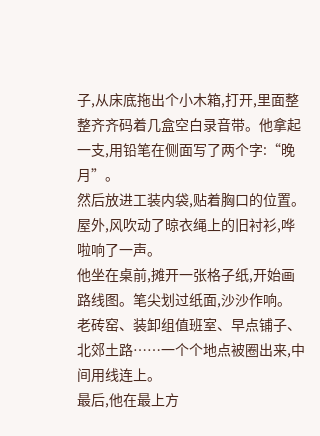子,从床底拖出个小木箱,打开,里面整整齐齐码着几盒空白录音带。他拿起一支,用铅笔在侧面写了两个字:“晚月”。
然后放进工装内袋,贴着胸口的位置。
屋外,风吹动了晾衣绳上的旧衬衫,哗啦响了一声。
他坐在桌前,摊开一张格子纸,开始画路线图。笔尖划过纸面,沙沙作响。
老砖窑、装卸组值班室、早点铺子、北郊土路……一个个地点被圈出来,中间用线连上。
最后,他在最上方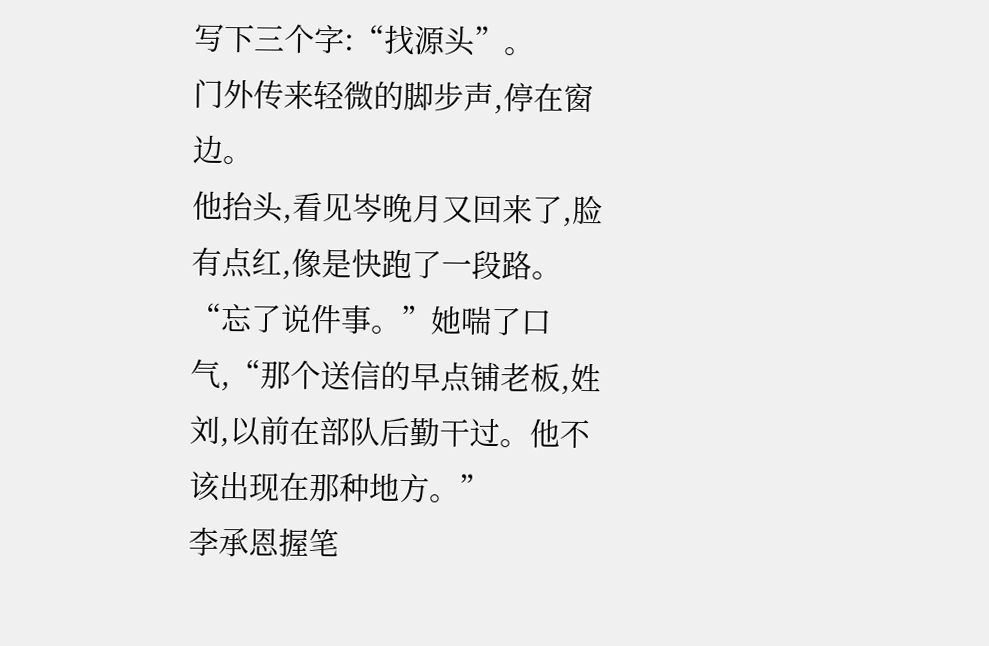写下三个字:“找源头”。
门外传来轻微的脚步声,停在窗边。
他抬头,看见岑晚月又回来了,脸有点红,像是快跑了一段路。
“忘了说件事。”她喘了口气,“那个送信的早点铺老板,姓刘,以前在部队后勤干过。他不该出现在那种地方。”
李承恩握笔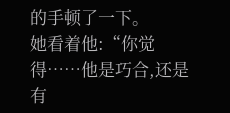的手顿了一下。
她看着他:“你觉得……他是巧合,还是有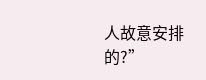人故意安排的?”